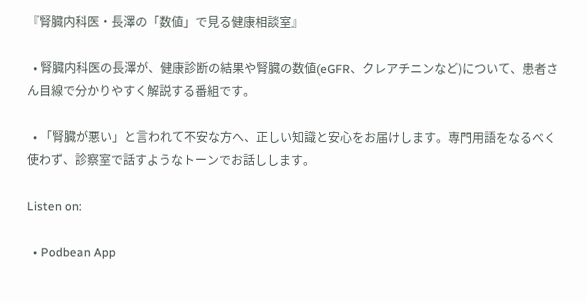『腎臓内科医・長澤の「数値」で見る健康相談室』

  • 腎臓内科医の長澤が、健康診断の結果や腎臓の数値(eGFR、クレアチニンなど)について、患者さん目線で分かりやすく解説する番組です。

  • 「腎臓が悪い」と言われて不安な方へ、正しい知識と安心をお届けします。専門用語をなるべく使わず、診察室で話すようなトーンでお話しします。

Listen on:

  • Podbean App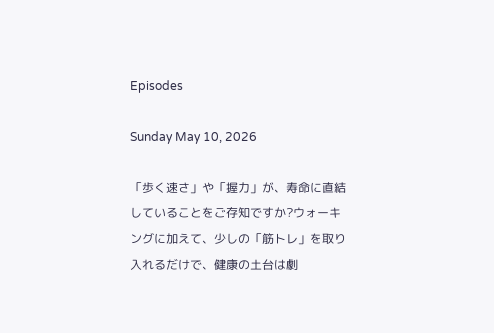Episodes

Sunday May 10, 2026

「歩く速さ」や「握力」が、寿命に直結していることをご存知ですか?ウォーキングに加えて、少しの「筋トレ」を取り入れるだけで、健康の土台は劇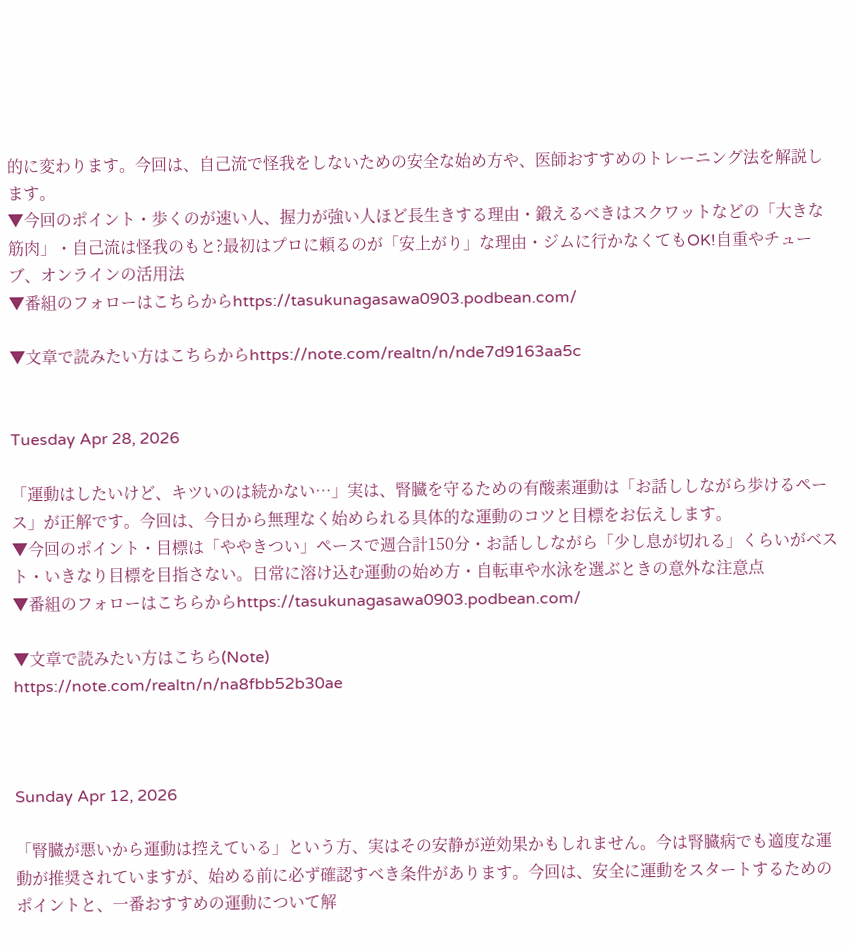的に変わります。今回は、自己流で怪我をしないための安全な始め方や、医師おすすめのトレーニング法を解説します。
▼今回のポイント・歩くのが速い人、握力が強い人ほど長生きする理由・鍛えるべきはスクワットなどの「大きな筋肉」・自己流は怪我のもと?最初はプロに頼るのが「安上がり」な理由・ジムに行かなくてもOK!自重やチューブ、オンラインの活用法
▼番組のフォローはこちらからhttps://tasukunagasawa0903.podbean.com/

▼文章で読みたい方はこちらからhttps://note.com/realtn/n/nde7d9163aa5c


Tuesday Apr 28, 2026

「運動はしたいけど、キツいのは続かない…」実は、腎臓を守るための有酸素運動は「お話ししながら歩けるペース」が正解です。今回は、今日から無理なく始められる具体的な運動のコツと目標をお伝えします。
▼今回のポイント・目標は「ややきつい」ペースで週合計150分・お話ししながら「少し息が切れる」くらいがベスト・いきなり目標を目指さない。日常に溶け込む運動の始め方・自転車や水泳を選ぶときの意外な注意点
▼番組のフォローはこちらからhttps://tasukunagasawa0903.podbean.com/

▼文章で読みたい方はこちら(Note)
https://note.com/realtn/n/na8fbb52b30ae



Sunday Apr 12, 2026

「腎臓が悪いから運動は控えている」という方、実はその安静が逆効果かもしれません。今は腎臓病でも適度な運動が推奨されていますが、始める前に必ず確認すべき条件があります。今回は、安全に運動をスタートするためのポイントと、一番おすすめの運動について解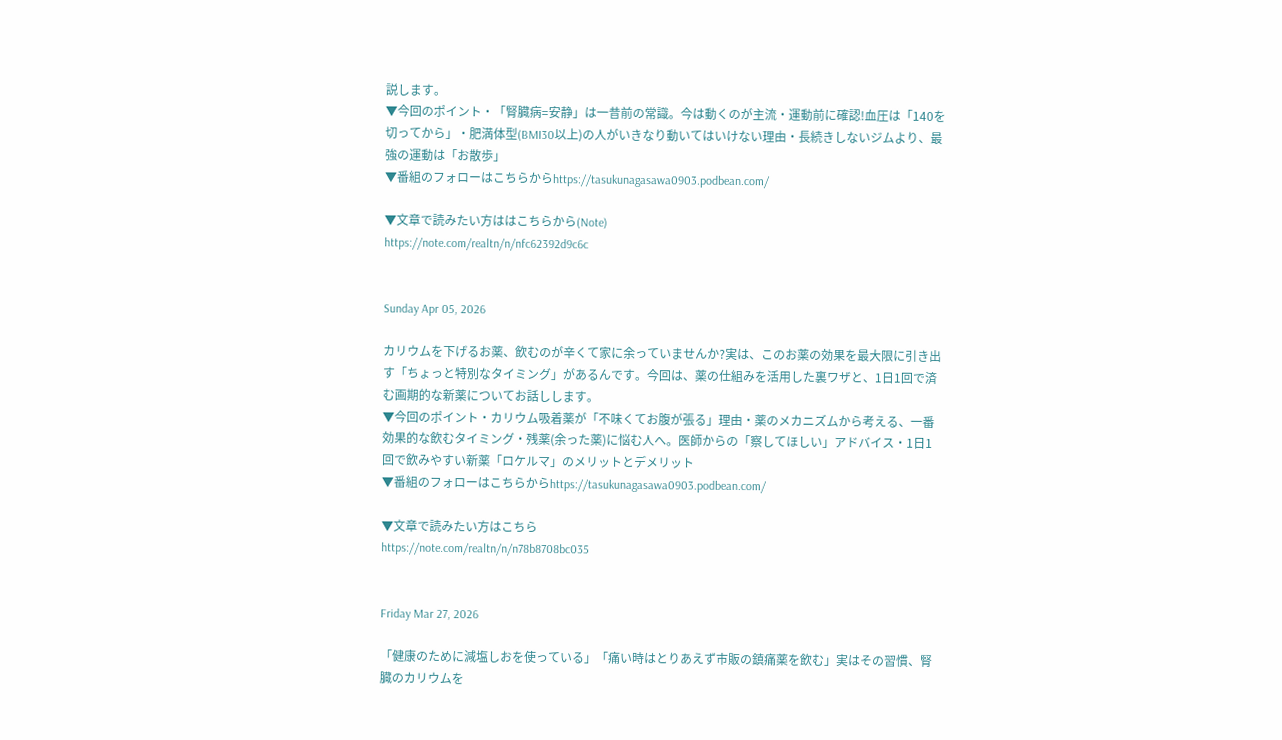説します。
▼今回のポイント・「腎臓病=安静」は一昔前の常識。今は動くのが主流・運動前に確認!血圧は「140を切ってから」・肥満体型(BMI30以上)の人がいきなり動いてはいけない理由・長続きしないジムより、最強の運動は「お散歩」
▼番組のフォローはこちらからhttps://tasukunagasawa0903.podbean.com/

▼文章で読みたい方ははこちらから(Note)
https://note.com/realtn/n/nfc62392d9c6c


Sunday Apr 05, 2026

カリウムを下げるお薬、飲むのが辛くて家に余っていませんか?実は、このお薬の効果を最大限に引き出す「ちょっと特別なタイミング」があるんです。今回は、薬の仕組みを活用した裏ワザと、1日1回で済む画期的な新薬についてお話しします。
▼今回のポイント・カリウム吸着薬が「不味くてお腹が張る」理由・薬のメカニズムから考える、一番効果的な飲むタイミング・残薬(余った薬)に悩む人へ。医師からの「察してほしい」アドバイス・1日1回で飲みやすい新薬「ロケルマ」のメリットとデメリット
▼番組のフォローはこちらからhttps://tasukunagasawa0903.podbean.com/

▼文章で読みたい方はこちら
https://note.com/realtn/n/n78b8708bc035


Friday Mar 27, 2026

「健康のために減塩しおを使っている」「痛い時はとりあえず市販の鎮痛薬を飲む」実はその習慣、腎臓のカリウムを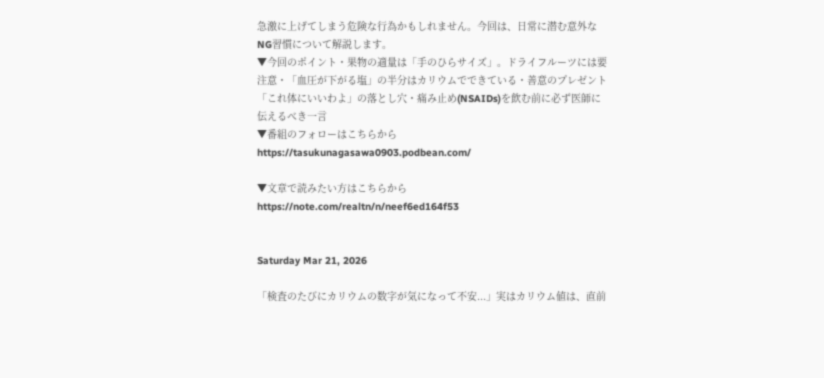急激に上げてしまう危険な行為かもしれません。今回は、日常に潜む意外なNG習慣について解説します。
▼今回のポイント・果物の適量は「手のひらサイズ」。ドライフルーツには要注意・「血圧が下がる塩」の半分はカリウムでできている・善意のプレゼント「これ体にいいわよ」の落とし穴・痛み止め(NSAIDs)を飲む前に必ず医師に伝えるべき一言
▼番組のフォローはこちらからhttps://tasukunagasawa0903.podbean.com/

▼文章で読みたい方はこちらから
https://note.com/realtn/n/neef6ed164f53


Saturday Mar 21, 2026

「検査のたびにカリウムの数字が気になって不安...」実はカリウム値は、直前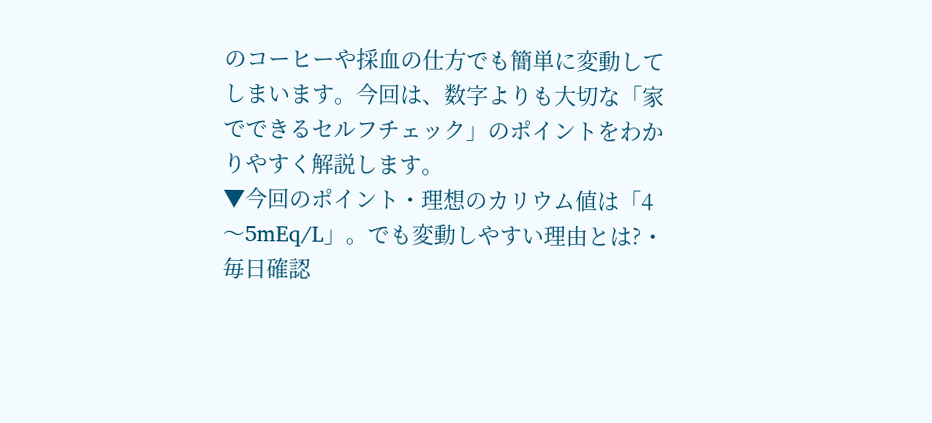のコーヒーや採血の仕方でも簡単に変動してしまいます。今回は、数字よりも大切な「家でできるセルフチェック」のポイントをわかりやすく解説します。
▼今回のポイント・理想のカリウム値は「4〜5mEq/L」。でも変動しやすい理由とは?・毎日確認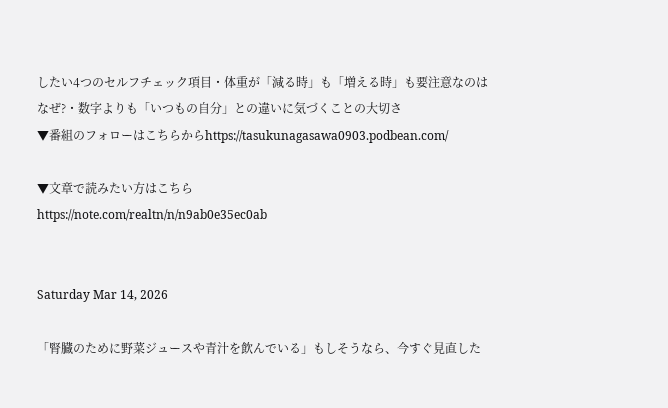したい4つのセルフチェック項目・体重が「減る時」も「増える時」も要注意なのはなぜ?・数字よりも「いつもの自分」との違いに気づくことの大切さ
▼番組のフォローはこちらからhttps://tasukunagasawa0903.podbean.com/

▼文章で読みたい方はこちら
https://note.com/realtn/n/n9ab0e35ec0ab


Saturday Mar 14, 2026

「腎臓のために野菜ジュースや青汁を飲んでいる」もしそうなら、今すぐ見直した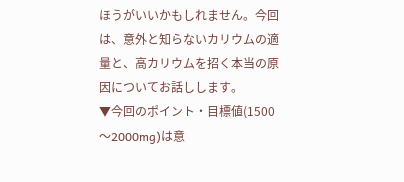ほうがいいかもしれません。今回は、意外と知らないカリウムの適量と、高カリウムを招く本当の原因についてお話しします。
▼今回のポイント・目標値(1500〜2000mg)は意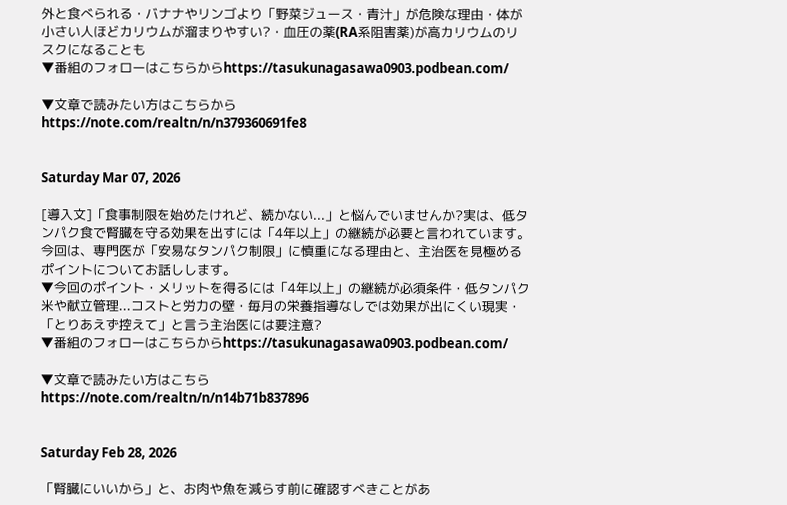外と食べられる・バナナやリンゴより「野菜ジュース・青汁」が危険な理由・体が小さい人ほどカリウムが溜まりやすい?・血圧の薬(RA系阻害薬)が高カリウムのリスクになることも
▼番組のフォローはこちらからhttps://tasukunagasawa0903.podbean.com/

▼文章で読みたい方はこちらから
https://note.com/realtn/n/n379360691fe8


Saturday Mar 07, 2026

[導入文]「食事制限を始めたけれど、続かない...」と悩んでいませんか?実は、低タンパク食で腎臓を守る効果を出すには「4年以上」の継続が必要と言われています。今回は、専門医が「安易なタンパク制限」に慎重になる理由と、主治医を見極めるポイントについてお話しします。
▼今回のポイント・メリットを得るには「4年以上」の継続が必須条件・低タンパク米や献立管理...コストと労力の壁・毎月の栄養指導なしでは効果が出にくい現実・「とりあえず控えて」と言う主治医には要注意?
▼番組のフォローはこちらからhttps://tasukunagasawa0903.podbean.com/

▼文章で読みたい方はこちら
https://note.com/realtn/n/n14b71b837896


Saturday Feb 28, 2026

「腎臓にいいから」と、お肉や魚を減らす前に確認すべきことがあ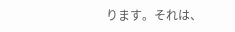ります。それは、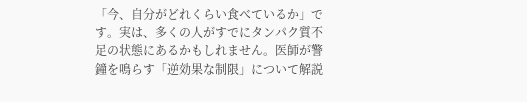「今、自分がどれくらい食べているか」です。実は、多くの人がすでにタンパク質不
足の状態にあるかもしれません。医師が警鐘を鳴らす「逆効果な制限」について解説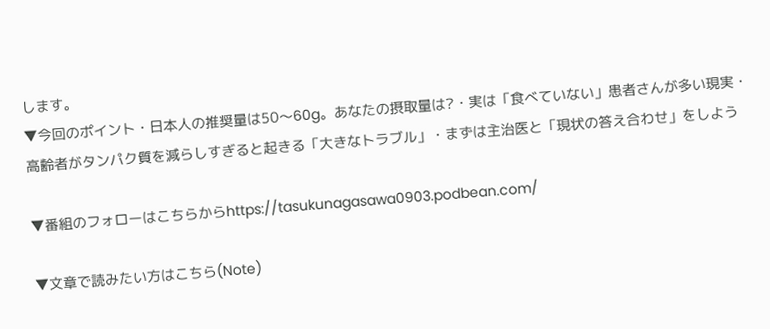します。
▼今回のポイント・日本人の推奨量は50〜60g。あなたの摂取量は?・実は「食べていない」患者さんが多い現実・高齢者がタンパク質を減らしすぎると起きる「大きなトラブル」・まずは主治医と「現状の答え合わせ」をしよう

▼番組のフォローはこちらからhttps://tasukunagasawa0903.podbean.com/

▼文章で読みたい方はこちら(Note)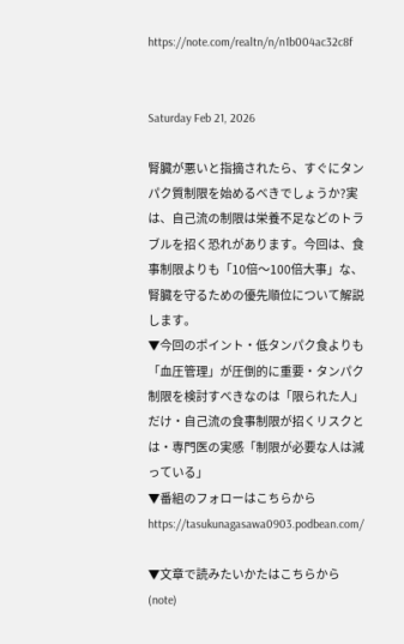https://note.com/realtn/n/n1b004ac32c8f


Saturday Feb 21, 2026

腎臓が悪いと指摘されたら、すぐにタンパク質制限を始めるべきでしょうか?実は、自己流の制限は栄養不足などのトラブルを招く恐れがあります。今回は、食事制限よりも「10倍〜100倍大事」な、腎臓を守るための優先順位について解説します。
▼今回のポイント・低タンパク食よりも「血圧管理」が圧倒的に重要・タンパク制限を検討すべきなのは「限られた人」だけ・自己流の食事制限が招くリスクとは・専門医の実感「制限が必要な人は減っている」
▼番組のフォローはこちらからhttps://tasukunagasawa0903.podbean.com/

▼文章で読みたいかたはこちらから(note)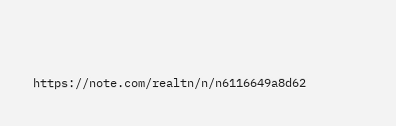https://note.com/realtn/n/n6116649a8d62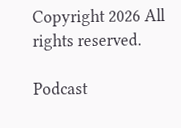Copyright 2026 All rights reserved.

Podcast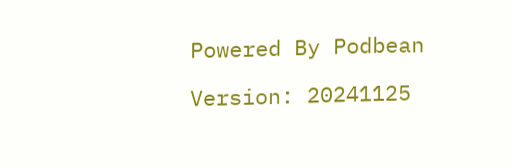Powered By Podbean

Version: 20241125